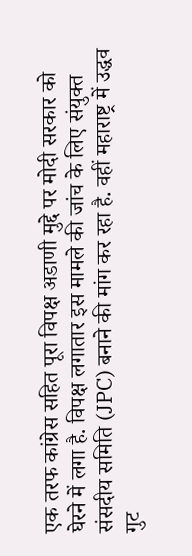एक तरफ कांग्रेस सहित पूरा विपक्ष अडाणी मुद्दे पर मोदी सरकार को घेरने में लगा है. विपक्ष लगातार इस मामले की जांच के लिए संयुक्त संसदीय समिति (JPC) बनाने की मांग कर रहा है. वहीं महाराष्ट्र में उद्धव गुट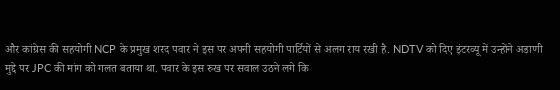और कांग्रेस की सहयोगी NCP के प्रमुख शरद पवार ने इस पर अपनी सहयोगी पार्टियों से अलग राय रखी है. NDTV को दिए इंटरव्यू में उन्होंने अडाणी मुद्दे पर JPC की मांग को गलत बताया था. पवार के इस रुख पर सवाल उठने लगे कि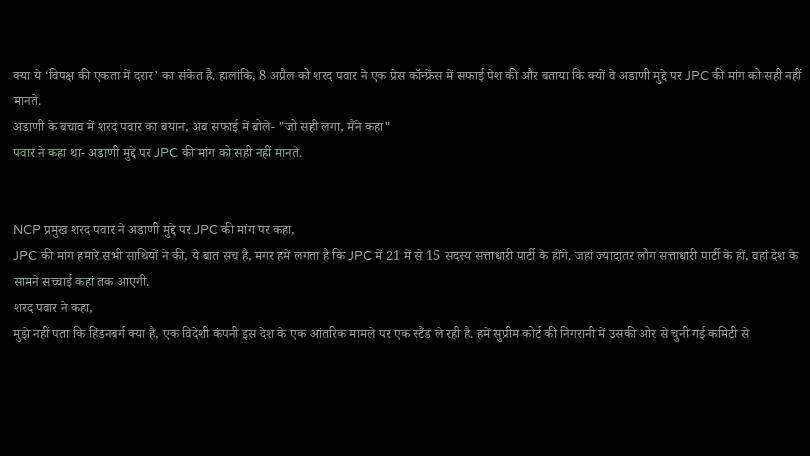क्या ये ‘विपक्ष की एकता में दरार’ का संकेत है. हालांकि, 8 अप्रैल को शरद पवार ने एक प्रेस कॉन्फ्रेंस में सफाई पेश की और बताया कि क्यों वे अडाणी मुद्दे पर JPC की मांग को सही नहीं मानते.
अडाणी के बचाव में शरद पवार का बयान, अब सफाई में बोले- "जो सही लगा, मैंने कहा"
पवार ने कहा था- अडाणी मुद्दे पर JPC की मांग को सही नहीं मानते.


NCP प्रमुख शरद पवार ने अडाणी मुद्दे पर JPC की मांग पर कहा,
JPC की मांग हमारे सभी साथियों ने की, ये बात सच है, मगर हमें लगता है कि JPC में 21 में से 15 सदस्य सत्ताधारी पार्टी के होंगे. जहां ज्यादातर लोग सत्ताधारी पार्टी के हों, वहां देश के सामने सच्चाई कहां तक आएगी.
शरद पवार ने कहा,
मुझे नहीं पता कि हिंडनबर्ग क्या है, एक विदेशी कंपनी इस देश के एक आंतरिक मामले पर एक स्टैंड ले रही है. हमें सुप्रीम कोर्ट की निगरानी में उसकी ओर से चुनी गई कमिटी से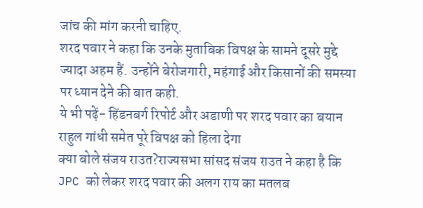जांच की मांग करनी चाहिए.
शरद पवार ने कहा कि उनके मुताबिक विपक्ष के सामने दूसरे मुद्दे ज्यादा अहम हैं. उन्होंने बेरोजगारी, महंगाई और किसानों की समस्या पर ध्यान देने की बात कही.
ये भी पढ़ें- हिंडनबर्ग रिपोर्ट और अडाणी पर शरद पवार का बयान राहुल गांधी समेत पूरे विपक्ष को हिला देगा
क्या बोले संजय राउत?राज्यसभा सांसद संजय राउत ने कहा है कि JPC को लेकर शरद पवार की अलग राय का मतलब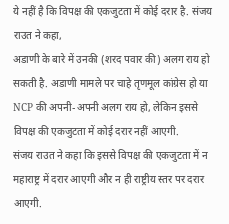ये नहीं है कि विपक्ष की एकजुटता में कोई दरार है. संजय राउत ने कहा,
अडाणी के बारे में उनकी (शरद पवार की) अलग राय हो सकती है. अडाणी मामले पर चाहे तृणमूल कांग्रेस हो या NCP की अपनी-अपनी अलग राय हो, लेकिन इससे विपक्ष की एकजुटता में कोई दरार नहीं आएगी.
संजय राउत ने कहा कि इससे विपक्ष की एकजुटता में न महाराष्ट्र में दरार आएगी और न ही राष्ट्रीय स्तर पर दरार आएगी.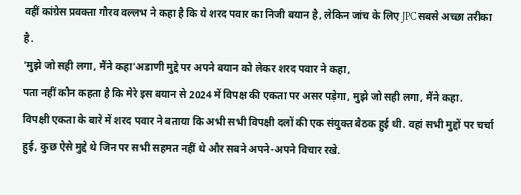वहीं कांग्रेस प्रवक्ता गौरव वल्लभ ने कहा है कि ये शरद पवार का निजी बयान है, लेकिन जांच के लिए JPC सबसे अच्छा तरीका है.
'मुझे जो सही लगा, मैंने कहा'अडाणी मुद्दे पर अपने बयान को लेकर शरद पवार ने कहा,
पता नहीं कौन कहता है कि मेरे इस बयान से 2024 में विपक्ष की एकता पर असर पड़ेगा, मुझे जो सही लगा, मैंने कहा.
विपक्षी एकता के बारे में शरद पवार ने बताया कि अभी सभी विपक्षी दलों की एक संयुक्त बैठक हुई थी. वहां सभी मुद्दों पर चर्चा हुई, कुछ ऐसे मुद्दे थे जिन पर सभी सहमत नहीं थे और सबने अपने-अपने विचार रखे.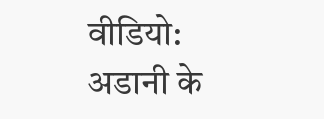वीडियो: अडानी के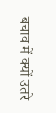बचाव में क्यों उतरे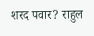शरद पवार? राहुल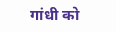गांधी को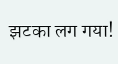झटका लग गया!